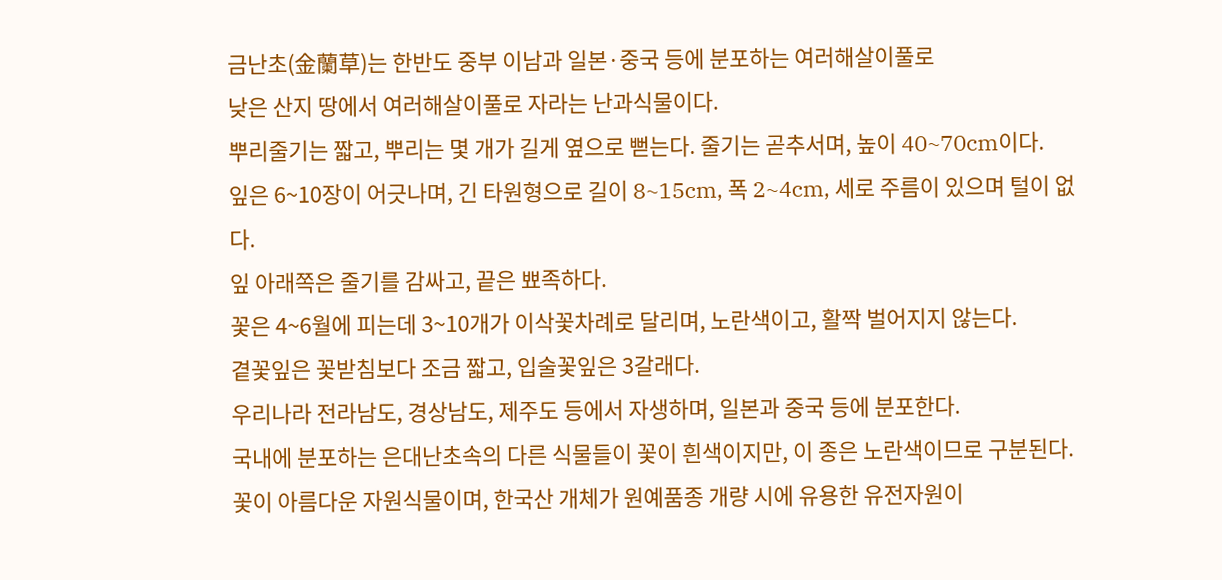금난초(金蘭草)는 한반도 중부 이남과 일본·중국 등에 분포하는 여러해살이풀로
낮은 산지 땅에서 여러해살이풀로 자라는 난과식물이다.
뿌리줄기는 짧고, 뿌리는 몇 개가 길게 옆으로 뻗는다. 줄기는 곧추서며, 높이 40~70cm이다.
잎은 6~10장이 어긋나며, 긴 타원형으로 길이 8~15cm, 폭 2~4cm, 세로 주름이 있으며 털이 없다.
잎 아래쪽은 줄기를 감싸고, 끝은 뾰족하다.
꽃은 4~6월에 피는데 3~10개가 이삭꽃차례로 달리며, 노란색이고, 활짝 벌어지지 않는다.
곁꽃잎은 꽃받침보다 조금 짧고, 입술꽃잎은 3갈래다.
우리나라 전라남도, 경상남도, 제주도 등에서 자생하며, 일본과 중국 등에 분포한다.
국내에 분포하는 은대난초속의 다른 식물들이 꽃이 흰색이지만, 이 종은 노란색이므로 구분된다.
꽃이 아름다운 자원식물이며, 한국산 개체가 원예품종 개량 시에 유용한 유전자원이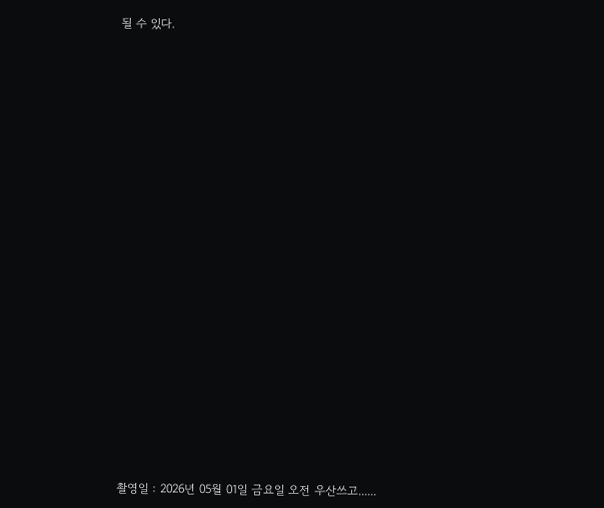될 수 있다.
























촬영일 : 2026년 05월 01일 금요일 오전 우산쓰고......